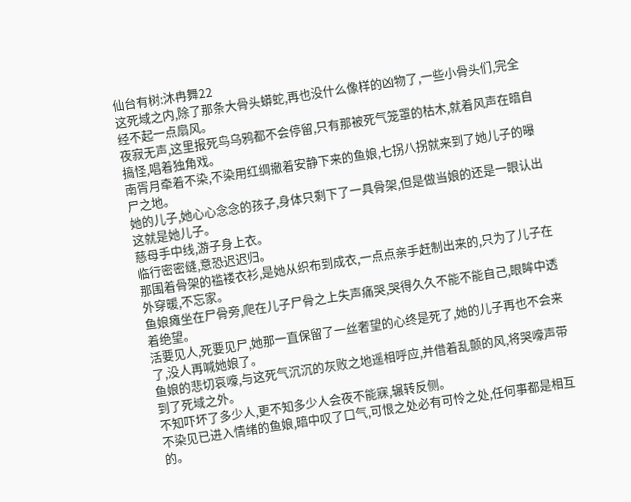仙台有树:沐冉舞22
这死域之内,除了那条大骨头蟒蛇,再也没什么像样的凶物了,一些小骨头们,完全经不起一点扇风。
夜寂无声,这里报死鸟乌鸦都不会停留,只有那被死气笼罩的枯木,就着风声在暗自搞怪,唱着独角戏。
南胥月牵着不染,不染用红绸撤着安静下来的鱼娘,七拐八拐就来到了她儿子的曝尸之地。
她的儿子,她心心念念的孩子,身体只剩下了一具骨架,但是做当娘的还是一眼认出这就是她儿子。
慈母手中线,游子身上衣。
临行密密缝,意恐迟迟归。
那围着骨架的褴褛衣衫,是她从织布到成衣,一点点亲手赶制出来的,只为了儿子在外穿暖,不忘家。
鱼娘瘫坐在尸骨旁,爬在儿子尸骨之上失声痛哭,哭得久久不能不能自己,眼眸中透着绝望。
活要见人,死要见尸,她那一直保留了一丝奢望的心终是死了,她的儿子再也不会来了,没人再喊她娘了。
鱼娘的悲切哀嚎,与这死气沉沉的灰败之地遥相呼应,并借着乱颤的风,将哭嚎声带到了死域之外。
不知吓坏了多少人,更不知多少人会夜不能寐,辗转反侧。
不染见已进入情绪的鱼娘,暗中叹了口气,可恨之处必有可怜之处,任何事都是相互的。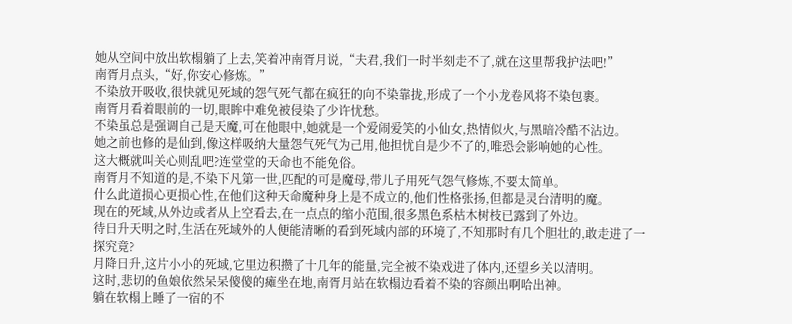她从空间中放出软榻躺了上去,笑着冲南胥月说,“夫君,我们一时半刻走不了,就在这里帮我护法吧!”
南胥月点头,“好,你安心修炼。”
不染放开吸收,很快就见死域的怨气死气都在疯狂的向不染靠拢,形成了一个小龙卷风将不染包裹。
南胥月看着眼前的一切,眼眸中难免被侵染了少许忧愁。
不染虽总是强调自己是天魔,可在他眼中,她就是一个爱闹爱笑的小仙女,热情似火,与黑暗冷酷不沾边。
她之前也修的是仙到,像这样吸纳大量怨气死气为己用,他担忧自是少不了的,唯恐会影响她的心性。
这大概就叫关心则乱吧?连堂堂的天命也不能免俗。
南胥月不知道的是,不染下凡第一世,匹配的可是魔母,带儿子用死气怨气修炼,不要太简单。
什么此道损心更损心性,在他们这种天命魔种身上是不成立的,他们性格张扬,但都是灵台清明的魔。
现在的死域,从外边或者从上空看去,在一点点的缩小范围,很多黑色系枯木树枝已露到了外边。
待日升天明之时,生活在死域外的人便能清晰的看到死域内部的环境了,不知那时有几个胆壮的,敢走进了一探究竟?
月降日升,这片小小的死域,它里边积攒了十几年的能量,完全被不染戏进了体内,还望乡关以清明。
这时,悲切的鱼娘依然呆呆傻傻的瘫坐在地,南胥月站在软榻边看着不染的容颜出啊哈出神。
躺在软榻上睡了一宿的不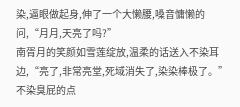染,逼眼做起身,伸了一个大懒腰,嗓音慵懒的问,“月月,天亮了吗?”
南胥月的笑颜如雪莲绽放,温柔的话送入不染耳边,“亮了,非常亮堂,死域消失了,染染棒极了。”
不染臭屁的点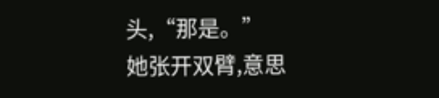头,“那是。”
她张开双臂,意思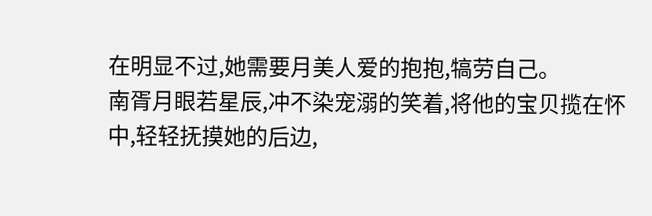在明显不过,她需要月美人爱的抱抱,犒劳自己。
南胥月眼若星辰,冲不染宠溺的笑着,将他的宝贝揽在怀中,轻轻抚摸她的后边,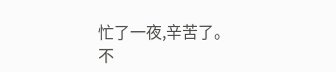忙了一夜,辛苦了。
不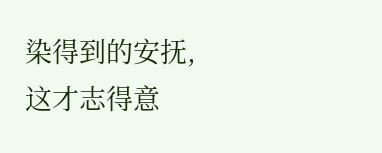染得到的安抚,这才志得意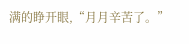满的睁开眼,“月月辛苦了。”